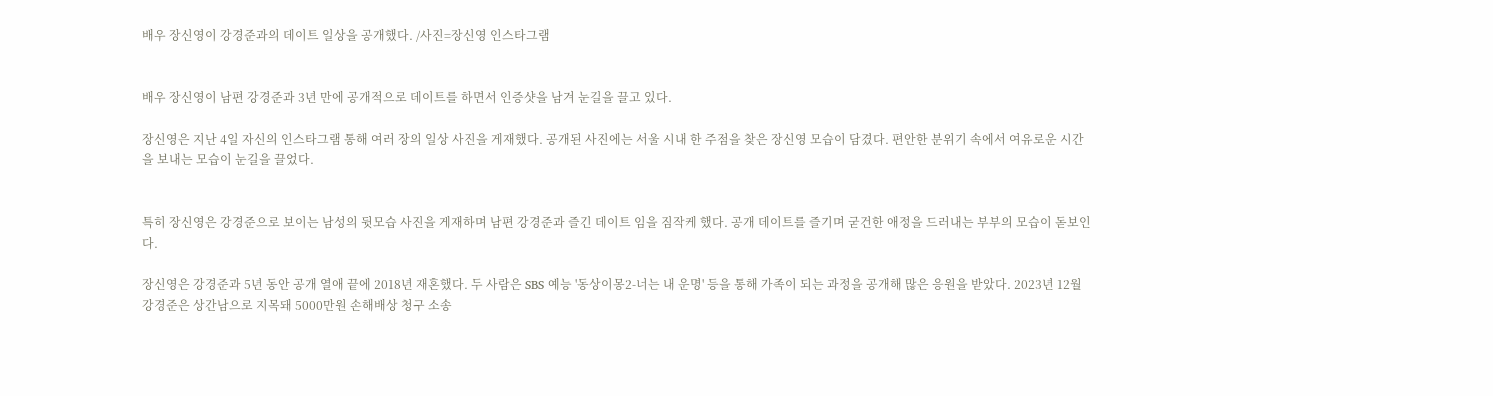배우 장신영이 강경준과의 데이트 일상을 공개했다. /사진=장신영 인스타그램


배우 장신영이 남편 강경준과 3년 만에 공개적으로 데이트를 하면서 인증샷을 남겨 눈길을 끌고 있다.

장신영은 지난 4일 자신의 인스타그램 통해 여러 장의 일상 사진을 게재했다. 공개된 사진에는 서울 시내 한 주점을 찾은 장신영 모습이 담겼다. 편안한 분위기 속에서 여유로운 시간을 보내는 모습이 눈길을 끌었다.


특히 장신영은 강경준으로 보이는 남성의 뒷모습 사진을 게재하며 남편 강경준과 즐긴 데이트 임을 짐작케 했다. 공개 데이트를 즐기며 굳건한 애정을 드러내는 부부의 모습이 돋보인다.

장신영은 강경준과 5년 동안 공개 열애 끝에 2018년 재혼했다. 두 사람은 SBS 예능 '동상이몽2-너는 내 운명' 등을 통해 가족이 되는 과정을 공개해 많은 응원을 받았다. 2023년 12월 강경준은 상간남으로 지목돼 5000만원 손해배상 청구 소송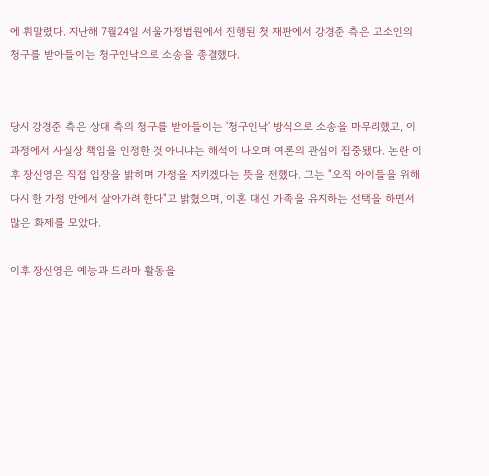에 휘말렸다. 지난해 7월24일 서울가정법원에서 진행된 첫 재판에서 강경준 측은 고소인의 청구를 받아들이는 청구인낙으로 소송을 종결했다.


당시 강경준 측은 상대 측의 청구를 받아들이는 '청구인낙' 방식으로 소송을 마무리했고, 이 과정에서 사실상 책임을 인정한 것 아니냐는 해석이 나오며 여론의 관심이 집중됐다. 논란 이후 장신영은 직접 입장을 밝히며 가정을 지키겠다는 뜻을 전했다. 그는 "오직 아이들을 위해 다시 한 가정 안에서 살아가려 한다"고 밝혔으며, 이혼 대신 가족을 유지하는 선택을 하면서 많은 화제를 모았다.

이후 장신영은 예능과 드라마 활동을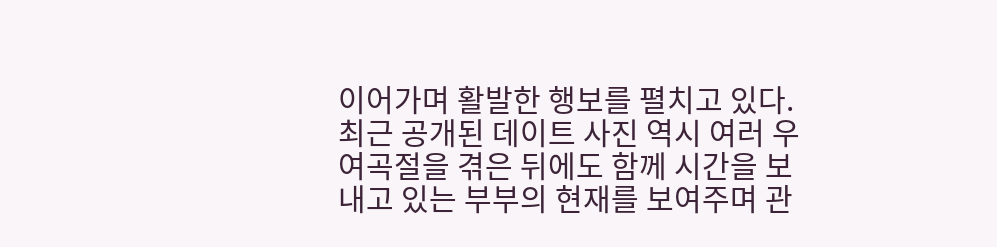이어가며 활발한 행보를 펼치고 있다. 최근 공개된 데이트 사진 역시 여러 우여곡절을 겪은 뒤에도 함께 시간을 보내고 있는 부부의 현재를 보여주며 관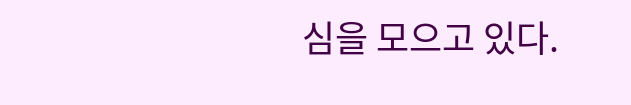심을 모으고 있다.